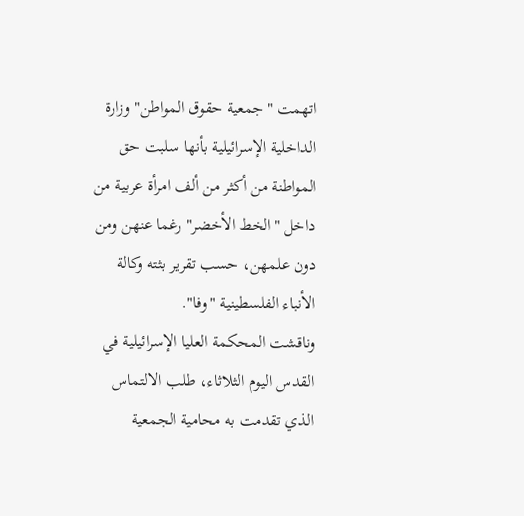اتهمت "جمعية حقوق المواطن" وزارة الداخلية الإسرائيلية بأنها سلبت حق المواطنة من أكثر من ألف امرأة عربية من داخل "الخط الأخضر" رغما عنهن ومن دون علمهن، حسب تقرير بثته وكالة الأنباء الفلسطينية "وفا".
وناقشت المحكمة العليا الإسرائيلية في القدس اليوم الثلاثاء، طلب الالتماس الذي تقدمت به محامية الجمعية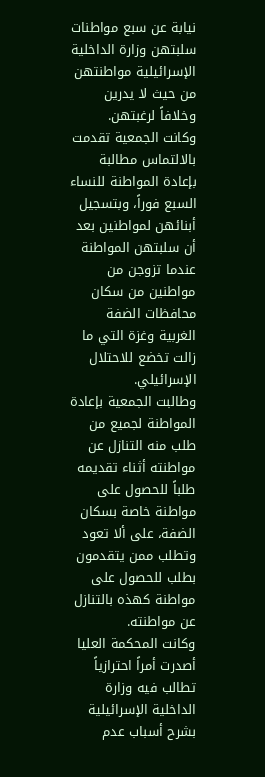نيابة عن سبع مواطنات سلبتهن وزارة الداخلية الإسرائيلية مواطنتهن من حيث لا يدرين وخلافاً لرغبتهن.
وكانت الجمعية تقدمت بالالتماس مطالبة بإعادة المواطنة للنساء السبع فوراً، وبتسجيل أبنائهن لمواطنين بعد أن سلبتهن المواطنة عندما تزوجن من مواطنين من سكان محافظات الضفة الغربية وغزة التي ما زالت تخضع للاحتلال الإسرائيلي.
وطالبت الجمعية بإعادة المواطنة لجميع من طلب منه التنازل عن مواطنته أثناء تقديمه طلباً للحصول على مواطنة خاصة بسكان الضفة، على ألا تعود وتطلب ممن يتقدمون بطلب للحصول على مواطنة كهذه بالتنازل عن مواطنته.
وكانت المحكمة العليا أصدرت أمراً احترازياً تطالب فيه وزارة الداخلية الإسرائيلية بشرح أسباب عدم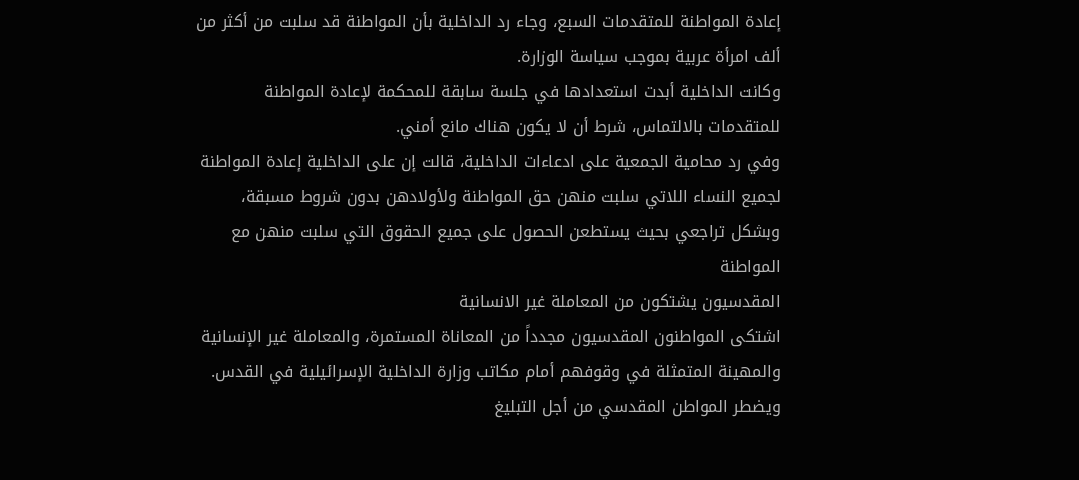إعادة المواطنة للمتقدمات السبع، وجاء رد الداخلية بأن المواطنة قد سلبت من أكثر من ألف امرأة عربية بموجب سياسة الوزارة.
وكانت الداخلية أبدت استعدادها في جلسة سابقة للمحكمة لإعادة المواطنة للمتقدمات بالالتماس، شرط أن لا يكون هناك مانع أمني.
وفي رد محامية الجمعية على ادعاءات الداخلية، قالت إن على الداخلية إعادة المواطنة لجميع النساء اللاتي سلبت منهن حق المواطنة ولأولادهن بدون شروط مسبقة، وبشكل تراجعي بحيث يستطعن الحصول على جميع الحقوق التي سلبت منهن مع المواطنة
المقدسيون يشتكون من المعاملة غير الانسانية
اشتكى المواطنون المقدسيون مجدداً من المعاناة المستمرة، والمعاملة غير الإنسانية والمهينة المتمثلة في وقوفهم أمام مكاتب وزارة الداخلية الإسرائيلية في القدس.
ويضطر المواطن المقدسي من أجل التبليغ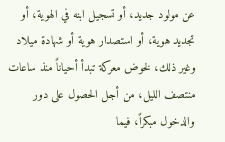عن مولود جديد، أو تسجيل ابنه في الهوية، أو تجديد هوية، أو استصدار هوية أو شهادة ميلاد وغير ذلك، لخوض معركة تبدأ أحياناً منذ ساعات منتصف الليل، من أجل الحصول على دور والدخول مبكراً، فيما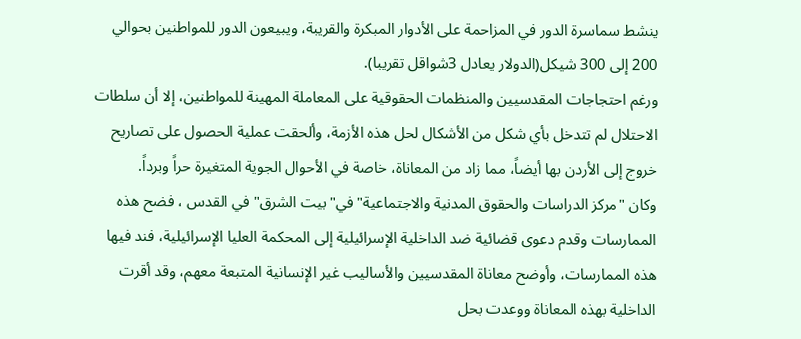ينشط سماسرة الدور في المزاحمة على الأدوار المبكرة والقريبة، ويبيعون الدور للمواطنين بحوالي 200 إلى 300 شيكل(الدولار يعادل 3شواقل تقريبا).
ورغم احتجاجات المقدسيين والمنظمات الحقوقية على المعاملة المهينة للمواطنين، إلا أن سلطات الاحتلال لم تتدخل بأي شكل من الأشكال لحل هذه الأزمة، وألحقت عملية الحصول على تصاريح خروج إلى الأردن بها أيضاً، مما زاد من المعاناة، خاصة في الأحوال الجوية المتغيرة حراً وبرداً.
وكان "مركز الدراسات والحقوق المدنية والاجتماعية" في"بيت الشرق" في القدس ، فضح هذه الممارسات وقدم دعوى قضائية ضد الداخلية الإسرائيلية إلى المحكمة العليا الإسرائيلية، فند فيها هذه الممارسات، وأوضح معاناة المقدسيين والأساليب غير الإنسانية المتبعة معهم، وقد أقرت الداخلية بهذه المعاناة ووعدت بحل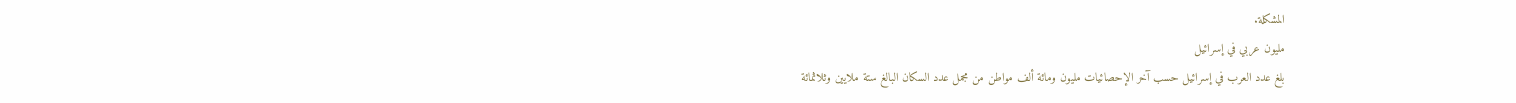المشكلة.
مليون عربي في إسرائيل
بلغ عدد العرب في إسرائيل حسب آخر الإحصائيات مليون ومائة ألف مواطن من مجمل عدد السكان البالغ ستة ملايين وثلاثمائة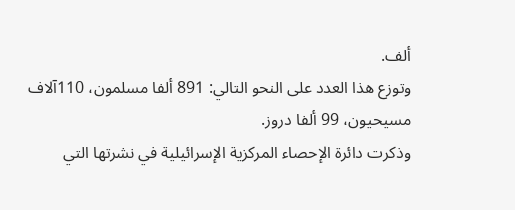ألف.
وتوزع هذا العدد على النحو التالي: 891 ألفا مسلمون، 110آلاف مسيحيون، 99 ألفا دروز.
وذكرت دائرة الإحصاء المركزية الإسرائيلية في نشرتها التي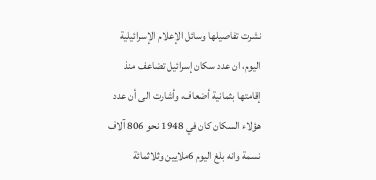نشرت تفاصيلها وسائل الإعلام الإسرائيلية اليوم، ان عدد سكان إسرائيل تضاعف منذ إقامتها بثمانية أضعاف، وأشارت الى أن عدد هؤلاء السكان كان في 1948 نحو 806 آلاف نسمة وانه بلغ اليوم 6ملايين وثلاثمائة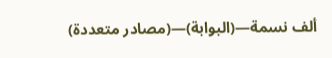ألف نسمة—(البوابة)—(مصادر متعددة)